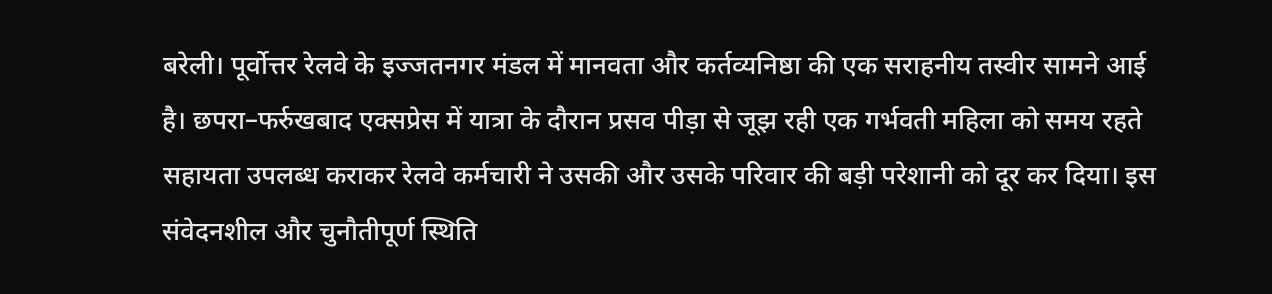बरेली। पूर्वोत्तर रेलवे के इज्जतनगर मंडल में मानवता और कर्तव्यनिष्ठा की एक सराहनीय तस्वीर सामने आई है। छपरा–फर्रुखबाद एक्सप्रेस में यात्रा के दौरान प्रसव पीड़ा से जूझ रही एक गर्भवती महिला को समय रहते सहायता उपलब्ध कराकर रेलवे कर्मचारी ने उसकी और उसके परिवार की बड़ी परेशानी को दूर कर दिया। इस संवेदनशील और चुनौतीपूर्ण स्थिति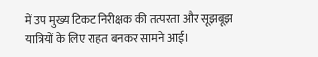में उप मुख्य टिकट निरीक्षक की तत्परता और सूझबूझ यात्रियों के लिए राहत बनकर सामने आई।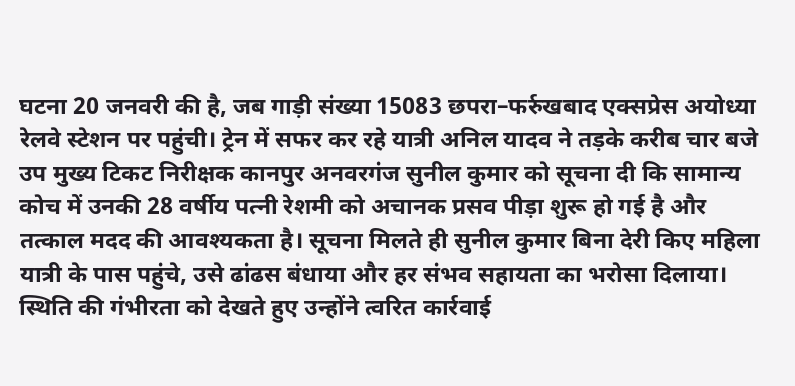घटना 20 जनवरी की है, जब गाड़ी संख्या 15083 छपरा–फर्रुखबाद एक्सप्रेस अयोध्या रेलवे स्टेशन पर पहुंची। ट्रेन में सफर कर रहे यात्री अनिल यादव ने तड़के करीब चार बजे उप मुख्य टिकट निरीक्षक कानपुर अनवरगंज सुनील कुमार को सूचना दी कि सामान्य कोच में उनकी 28 वर्षीय पत्नी रेशमी को अचानक प्रसव पीड़ा शुरू हो गई है और तत्काल मदद की आवश्यकता है। सूचना मिलते ही सुनील कुमार बिना देरी किए महिला यात्री के पास पहुंचे, उसे ढांढस बंधाया और हर संभव सहायता का भरोसा दिलाया।
स्थिति की गंभीरता को देखते हुए उन्होंने त्वरित कार्रवाई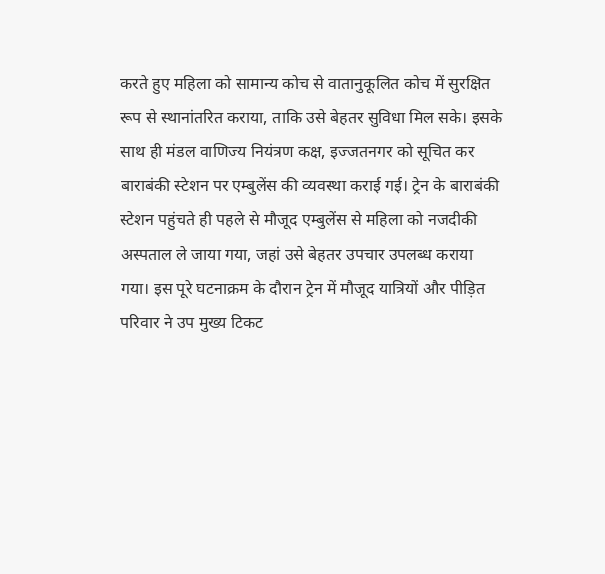करते हुए महिला को सामान्य कोच से वातानुकूलित कोच में सुरक्षित रूप से स्थानांतरित कराया, ताकि उसे बेहतर सुविधा मिल सके। इसके साथ ही मंडल वाणिज्य नियंत्रण कक्ष, इज्जतनगर को सूचित कर बाराबंकी स्टेशन पर एम्बुलेंस की व्यवस्था कराई गई। ट्रेन के बाराबंकी स्टेशन पहुंचते ही पहले से मौजूद एम्बुलेंस से महिला को नजदीकी अस्पताल ले जाया गया, जहां उसे बेहतर उपचार उपलब्ध कराया गया। इस पूरे घटनाक्रम के दौरान ट्रेन में मौजूद यात्रियों और पीड़ित परिवार ने उप मुख्य टिकट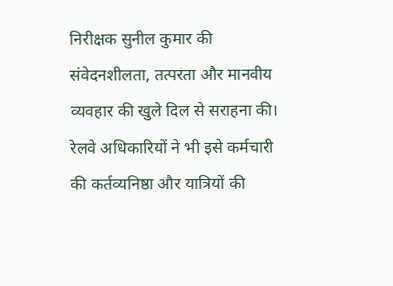निरीक्षक सुनील कुमार की संवेदनशीलता, तत्परता और मानवीय व्यवहार की खुले दिल से सराहना की। रेलवे अधिकारियों ने भी इसे कर्मचारी की कर्तव्यनिष्ठा और यात्रियों की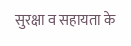सुरक्षा व सहायता के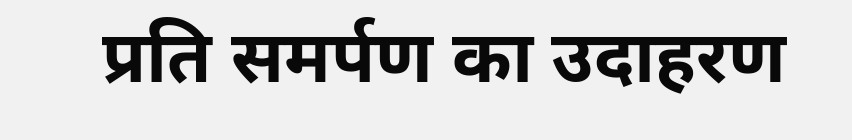प्रति समर्पण का उदाहरण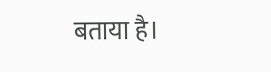बताया है।